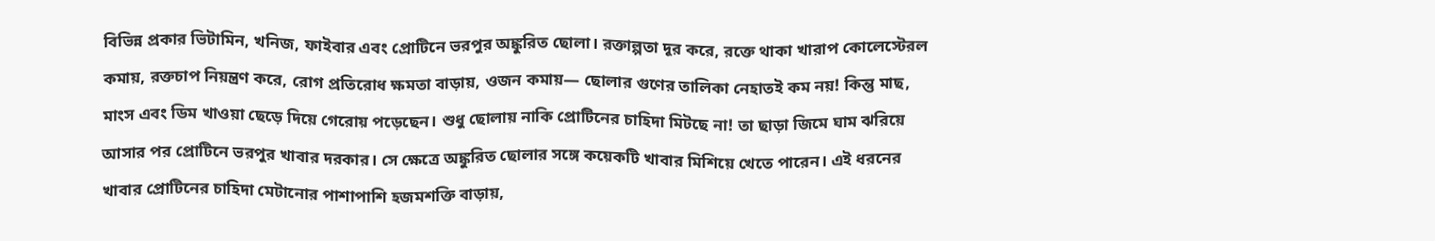বিভিন্ন প্রকার ভিটামিন, খনিজ, ফাইবার এবং প্রোটিনে ভরপুর অঙ্কুরিত ছোলা। রক্তাল্পতা দূর করে, রক্তে থাকা খারাপ কোলেস্টেরল কমায়, রক্তচাপ নিয়ন্ত্রণ করে, রোগ প্রতিরোধ ক্ষমতা বাড়ায়, ওজন কমায়— ছোলার গুণের তালিকা নেহাতই কম নয়! কিন্তু মাছ, মাংস এবং ডিম খাওয়া ছেড়ে দিয়ে গেরোয় পড়েছেন। শুধু ছোলায় নাকি প্রোটিনের চাহিদা মিটছে না! তা ছাড়া জিমে ঘাম ঝরিয়ে আসার পর প্রোটিনে ভরপুর খাবার দরকার। সে ক্ষেত্রে অঙ্কুরিত ছোলার সঙ্গে কয়েকটি খাবার মিশিয়ে খেতে পারেন। এই ধরনের খাবার প্রোটিনের চাহিদা মেটানোর পাশাপাশি হজমশক্তি বাড়ায়,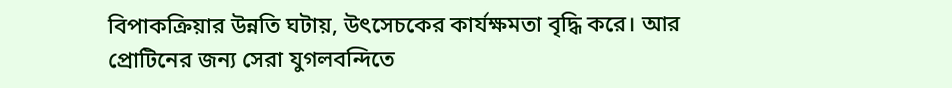বিপাকক্রিয়ার উন্নতি ঘটায়, উৎসেচকের কার্যক্ষমতা বৃদ্ধি করে। আর প্রোটিনের জন্য সেরা যুগলবন্দিতে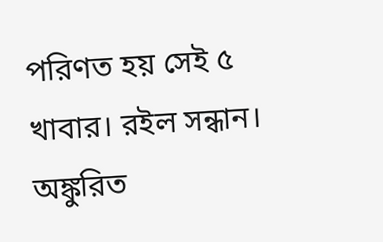পরিণত হয় সেই ৫ খাবার। রইল সন্ধান।
অঙ্কুরিত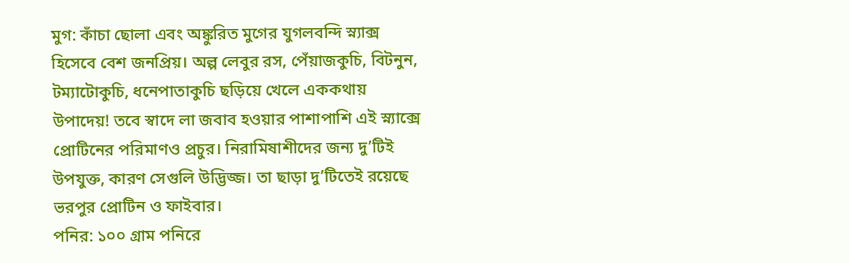মুগ: কাঁচা ছোলা এবং অঙ্কুরিত মুগের যুগলবন্দি স্ন্যাক্স হিসেবে বেশ জনপ্রিয়। অল্প লেবুর রস, পেঁয়াজকুচি, বিটনুন, টম্যাটোকুচি, ধনেপাতাকুচি ছড়িয়ে খেলে এককথায় উপাদেয়! তবে স্বাদে লা জবাব হওয়ার পাশাপাশি এই স্ন্যাক্সে প্রোটিনের পরিমাণও প্রচুর। নিরামিষাশীদের জন্য দু’টিই উপযুক্ত, কারণ সেগুলি উদ্ভিজ্জ। তা ছাড়া দু’টিতেই রয়েছে ভরপুর প্রোটিন ও ফাইবার।
পনির: ১০০ গ্রাম পনিরে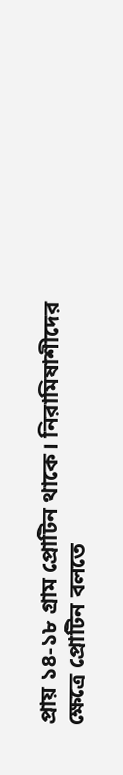প্রায় ১৪-১৮ গ্রাম প্রোটিন থাকে। নিরামিষাশীদের ক্ষেত্রে প্রোটিন বলতে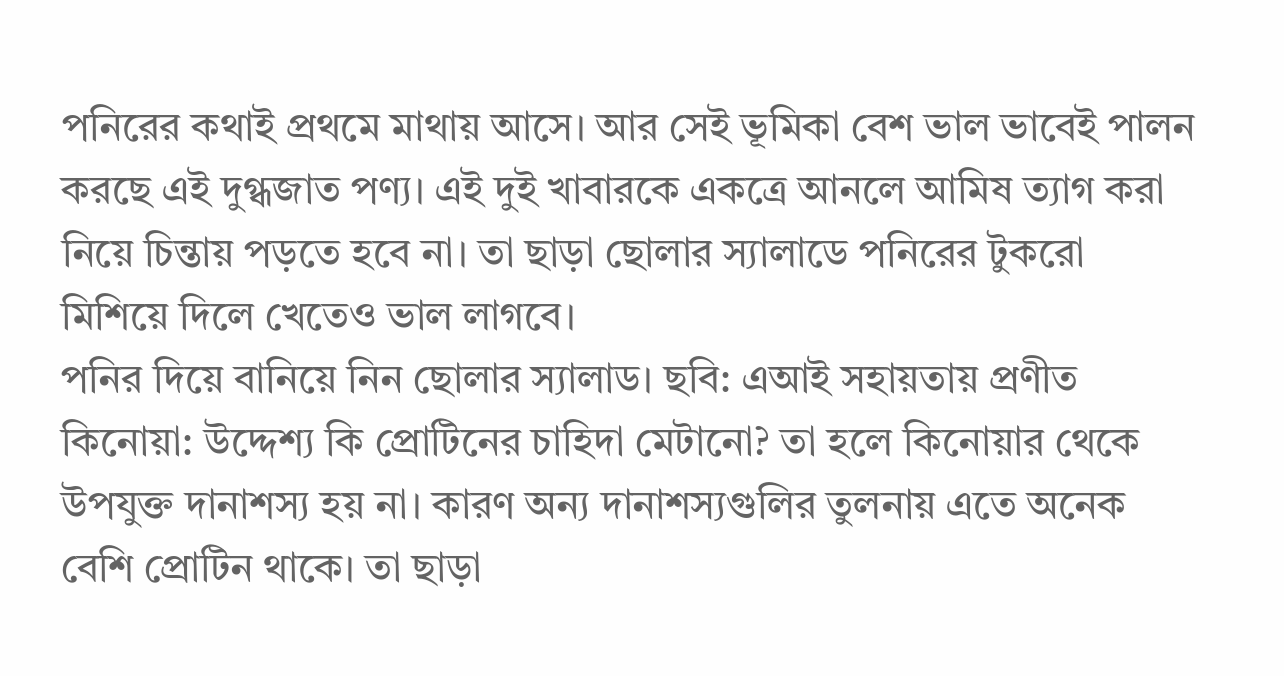পনিরের কথাই প্রথমে মাথায় আসে। আর সেই ভূমিকা বেশ ভাল ভাবেই পালন করছে এই দুগ্ধজাত পণ্য। এই দুই খাবারকে একত্রে আনলে আমিষ ত্যাগ করা নিয়ে চিন্তায় পড়তে হবে না। তা ছাড়া ছোলার স্যালাডে পনিরের টুকরো মিশিয়ে দিলে খেতেও ভাল লাগবে।
পনির দিয়ে বানিয়ে নিন ছোলার স্যালাড। ছবি: এআই সহায়তায় প্রণীত
কিনোয়া: উদ্দেশ্য কি প্রোটিনের চাহিদা মেটানো? তা হলে কিনোয়ার থেকে উপযুক্ত দানাশস্য হয় না। কারণ অন্য দানাশস্যগুলির তুলনায় এতে অনেক বেশি প্রোটিন থাকে। তা ছাড়া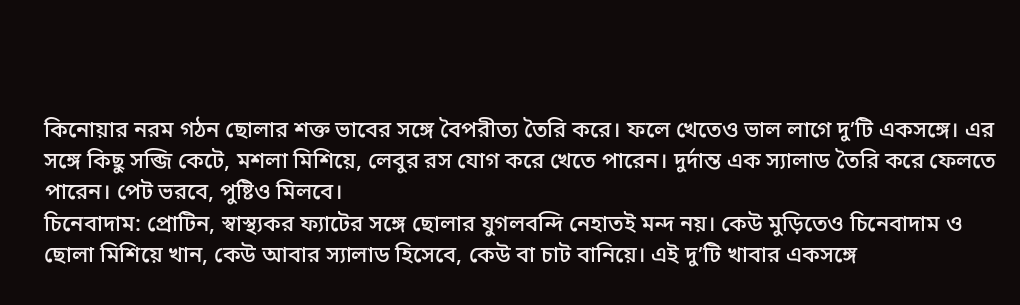কিনোয়ার নরম গঠন ছোলার শক্ত ভাবের সঙ্গে বৈপরীত্য তৈরি করে। ফলে খেতেও ভাল লাগে দু’টি একসঙ্গে। এর সঙ্গে কিছু সব্জি কেটে, মশলা মিশিয়ে, লেবুর রস যোগ করে খেতে পারেন। দুর্দান্ত এক স্যালাড তৈরি করে ফেলতে পারেন। পেট ভরবে, পুষ্টিও মিলবে।
চিনেবাদাম: প্রোটিন, স্বাস্থ্যকর ফ্যাটের সঙ্গে ছোলার যুগলবন্দি নেহাতই মন্দ নয়। কেউ মুড়িতেও চিনেবাদাম ও ছোলা মিশিয়ে খান, কেউ আবার স্যালাড হিসেবে, কেউ বা চাট বানিয়ে। এই দু’টি খাবার একসঙ্গে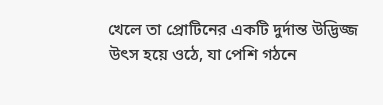খেলে তা প্রোটিনের একটি দুর্দান্ত উদ্ভিজ্জ উৎস হয়ে ওঠে, যা পেশি গঠনে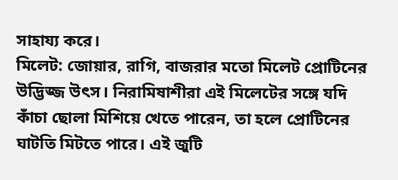সাহায্য করে।
মিলেট: জোয়ার, রাগি, বাজরার মতো মিলেট প্রোটিনের উদ্ভিজ্জ উৎস। নিরামিষাশীরা এই মিলেটের সঙ্গে যদি কাঁচা ছোলা মিশিয়ে খেতে পারেন, তা হলে প্রোটিনের ঘাটতি মিটতে পারে। এই জুটি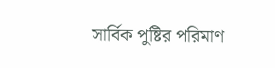সার্বিক পুষ্টির পরিমাণ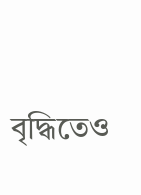বৃদ্ধিতেও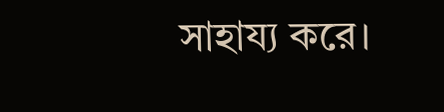সাহায্য করে।